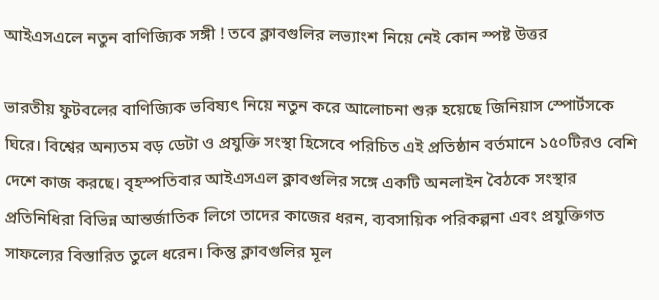আইএসএলে নতুন বাণিজ্যিক সঙ্গী ! তবে ক্লাবগুলির লভ্যাংশ নিয়ে নেই কোন স্পষ্ট উত্তর

ভারতীয় ফুটবলের বাণিজ্যিক ভবিষ্যৎ নিয়ে নতুন করে আলোচনা শুরু হয়েছে জিনিয়াস স্পোর্টসকে ঘিরে। বিশ্বের অন্যতম বড় ডেটা ও প্রযুক্তি সংস্থা হিসেবে পরিচিত এই প্রতিষ্ঠান বর্তমানে ১৫০টিরও বেশি দেশে কাজ করছে। বৃহস্পতিবার আইএসএল ক্লাবগুলির সঙ্গে একটি অনলাইন বৈঠকে সংস্থার প্রতিনিধিরা বিভিন্ন আন্তর্জাতিক লিগে তাদের কাজের ধরন, ব্যবসায়িক পরিকল্পনা এবং প্রযুক্তিগত সাফল্যের বিস্তারিত তুলে ধরেন। কিন্তু ক্লাবগুলির মূল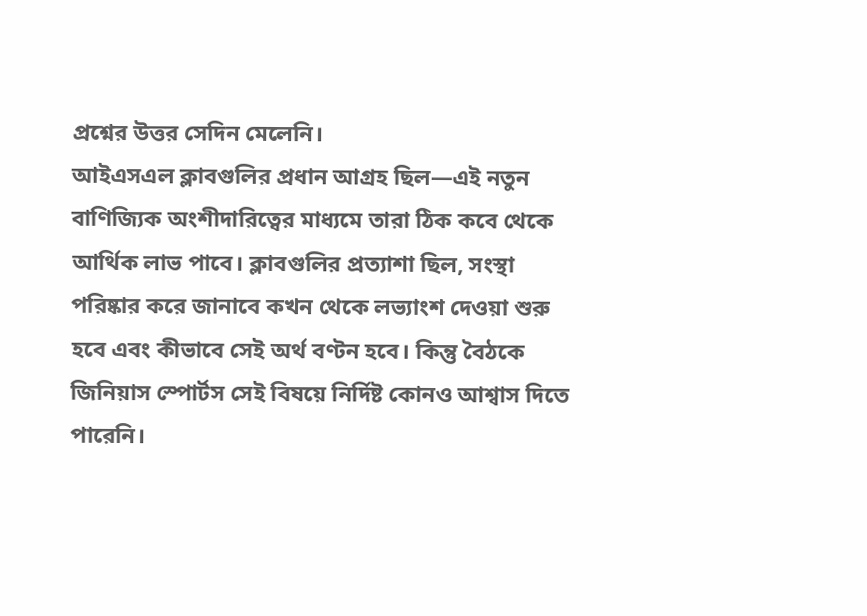প্রশ্নের উত্তর সেদিন মেলেনি।
আইএসএল ক্লাবগুলির প্রধান আগ্রহ ছিল—এই নতুন বাণিজ্যিক অংশীদারিত্বের মাধ্যমে তারা ঠিক কবে থেকে আর্থিক লাভ পাবে। ক্লাবগুলির প্রত্যাশা ছিল, সংস্থা পরিষ্কার করে জানাবে কখন থেকে লভ্যাংশ দেওয়া শুরু হবে এবং কীভাবে সেই অর্থ বণ্টন হবে। কিন্তু বৈঠকে জিনিয়াস স্পোর্টস সেই বিষয়ে নির্দিষ্ট কোনও আশ্বাস দিতে পারেনি।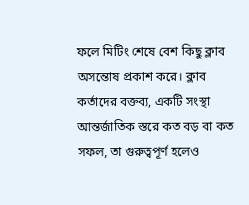ফলে মিটিং শেষে বেশ কিছু ক্লাব অসন্তোষ প্রকাশ করে। ক্লাব কর্তাদের বক্তব্য, একটি সংস্থা আন্তর্জাতিক স্তরে কত বড় বা কত সফল, তা গুরুত্বপূর্ণ হলেও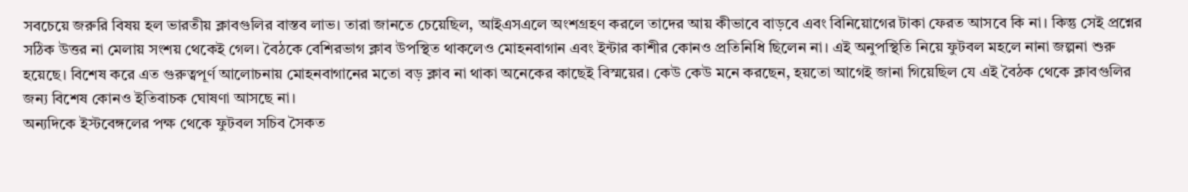সবচেয়ে জরুরি বিষয় হল ভারতীয় ক্লাবগুলির বাস্তব লাভ। তারা জানতে চেয়েছিল, আইএসএলে অংশগ্রহণ করলে তাদের আয় কীভাবে বাড়বে এবং বিনিয়োগের টাকা ফেরত আসবে কি না। কিন্তু সেই প্রশ্নের সঠিক উত্তর না মেলায় সংশয় থেকেই গেল। বৈঠকে বেশিরভাগ ক্লাব উপস্থিত থাকলেও মোহনবাগান এবং ইন্টার কাশীর কোনও প্রতিনিধি ছিলেন না। এই অনুপস্থিতি নিয়ে ফুটবল মহলে নানা জল্পনা শুরু হয়েছে। বিশেষ করে এত গুরুত্বপূর্ণ আলোচনায় মোহনবাগানের মতো বড় ক্লাব না থাকা অনেকের কাছেই বিস্ময়ের। কেউ কেউ মনে করছেন, হয়তো আগেই জানা গিয়েছিল যে এই বৈঠক থেকে ক্লাবগুলির জন্য বিশেষ কোনও ইতিবাচক ঘোষণা আসছে না।
অন্যদিকে ইস্টবেঙ্গলের পক্ষ থেকে ফুটবল সচিব সৈকত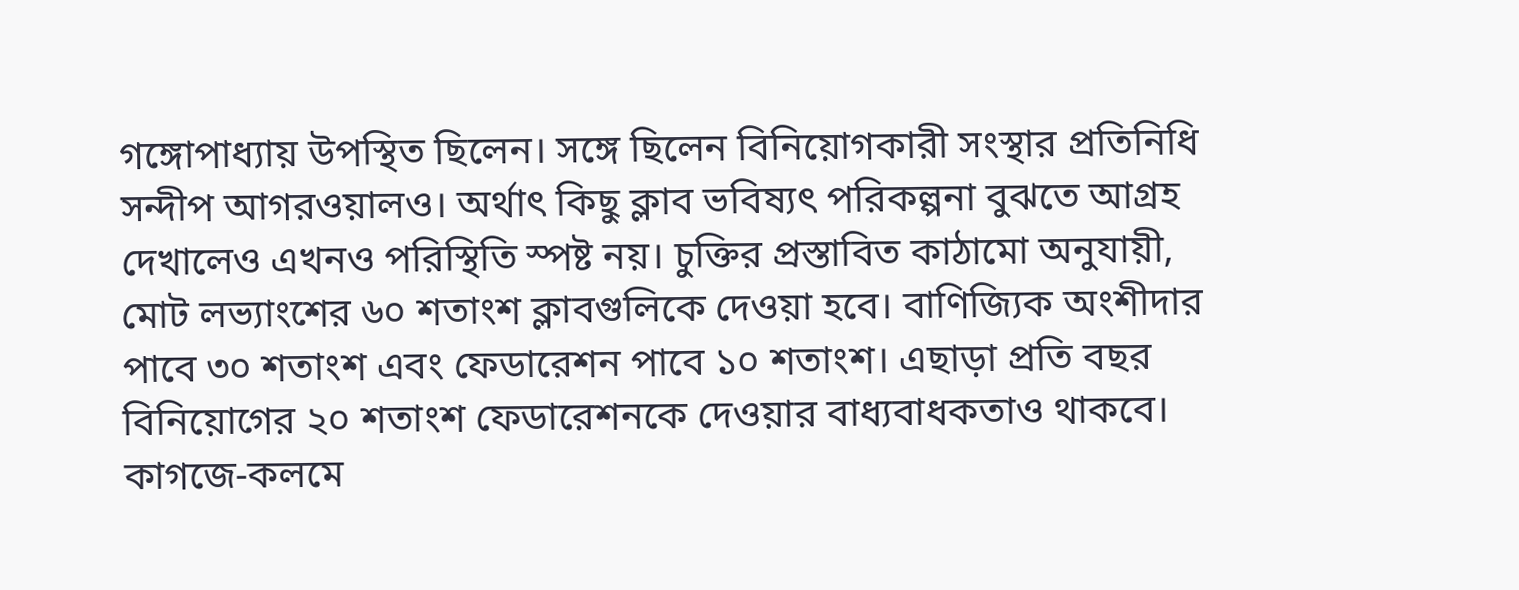গঙ্গোপাধ্যায় উপস্থিত ছিলেন। সঙ্গে ছিলেন বিনিয়োগকারী সংস্থার প্রতিনিধি সন্দীপ আগরওয়ালও। অর্থাৎ কিছু ক্লাব ভবিষ্যৎ পরিকল্পনা বুঝতে আগ্রহ দেখালেও এখনও পরিস্থিতি স্পষ্ট নয়। চুক্তির প্রস্তাবিত কাঠামো অনুযায়ী, মোট লভ্যাংশের ৬০ শতাংশ ক্লাবগুলিকে দেওয়া হবে। বাণিজ্যিক অংশীদার পাবে ৩০ শতাংশ এবং ফেডারেশন পাবে ১০ শতাংশ। এছাড়া প্রতি বছর বিনিয়োগের ২০ শতাংশ ফেডারেশনকে দেওয়ার বাধ্যবাধকতাও থাকবে। কাগজে-কলমে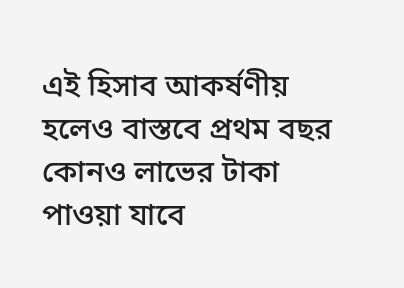এই হিসাব আকর্ষণীয় হলেও বাস্তবে প্রথম বছর কোনও লাভের টাকা পাওয়া যাবে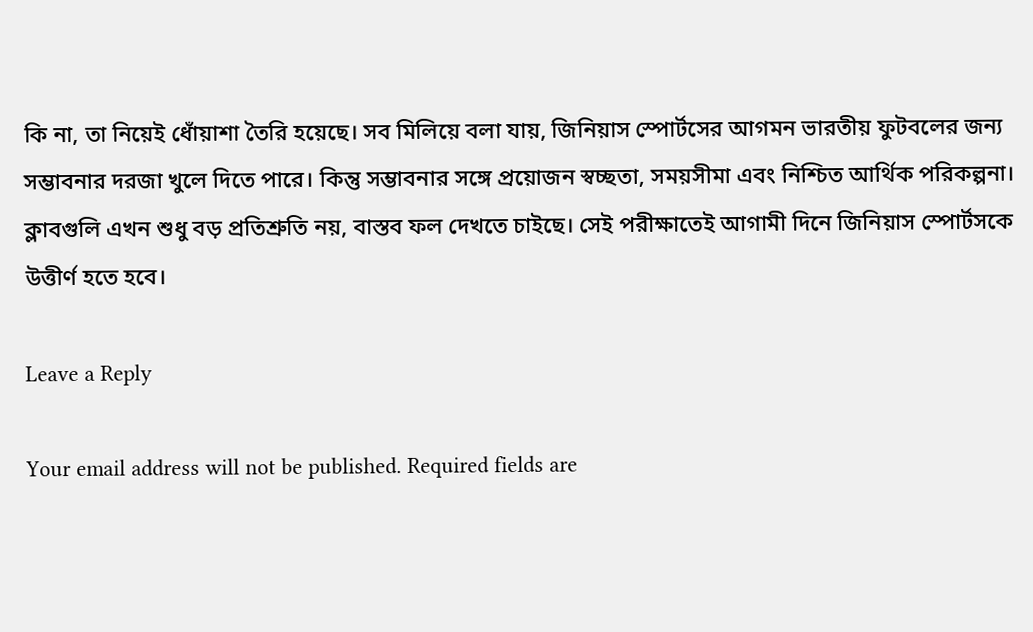কি না, তা নিয়েই ধোঁয়াশা তৈরি হয়েছে। সব মিলিয়ে বলা যায়, জিনিয়াস স্পোর্টসের আগমন ভারতীয় ফুটবলের জন্য সম্ভাবনার দরজা খুলে দিতে পারে। কিন্তু সম্ভাবনার সঙ্গে প্রয়োজন স্বচ্ছতা, সময়সীমা এবং নিশ্চিত আর্থিক পরিকল্পনা। ক্লাবগুলি এখন শুধু বড় প্রতিশ্রুতি নয়, বাস্তব ফল দেখতে চাইছে। সেই পরীক্ষাতেই আগামী দিনে জিনিয়াস স্পোর্টসকে উত্তীর্ণ হতে হবে।

Leave a Reply

Your email address will not be published. Required fields are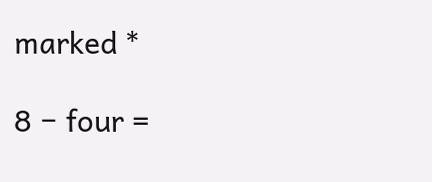marked *

8 − four =